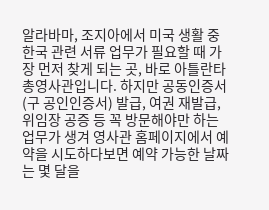알라바마, 조지아에서 미국 생활 중 한국 관련 서류 업무가 필요할 때 가장 먼저 찾게 되는 곳, 바로 아틀란타 총영사관입니다. 하지만 공동인증서(구 공인인증서) 발급, 여권 재발급, 위임장 공증 등 꼭 방문해야만 하는 업무가 생겨 영사관 홈페이지에서 예약을 시도하다보면 예약 가능한 날짜는 몇 달을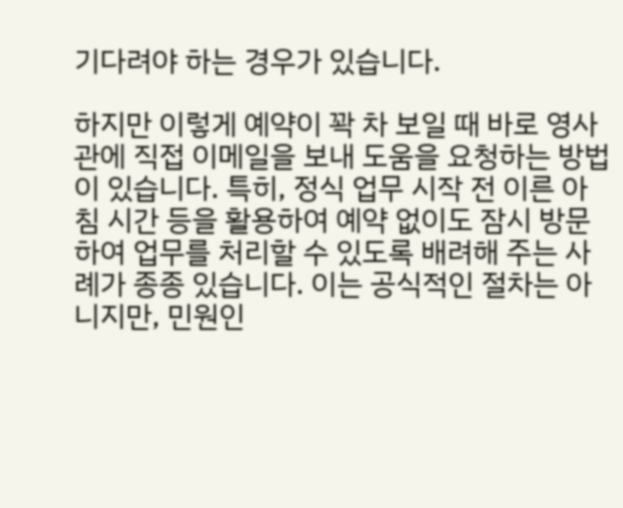기다려야 하는 경우가 있습니다.

하지만 이렇게 예약이 꽉 차 보일 때 바로 영사관에 직접 이메일을 보내 도움을 요청하는 방법이 있습니다. 특히, 정식 업무 시작 전 이른 아침 시간 등을 활용하여 예약 없이도 잠시 방문하여 업무를 처리할 수 있도록 배려해 주는 사례가 종종 있습니다. 이는 공식적인 절차는 아니지만, 민원인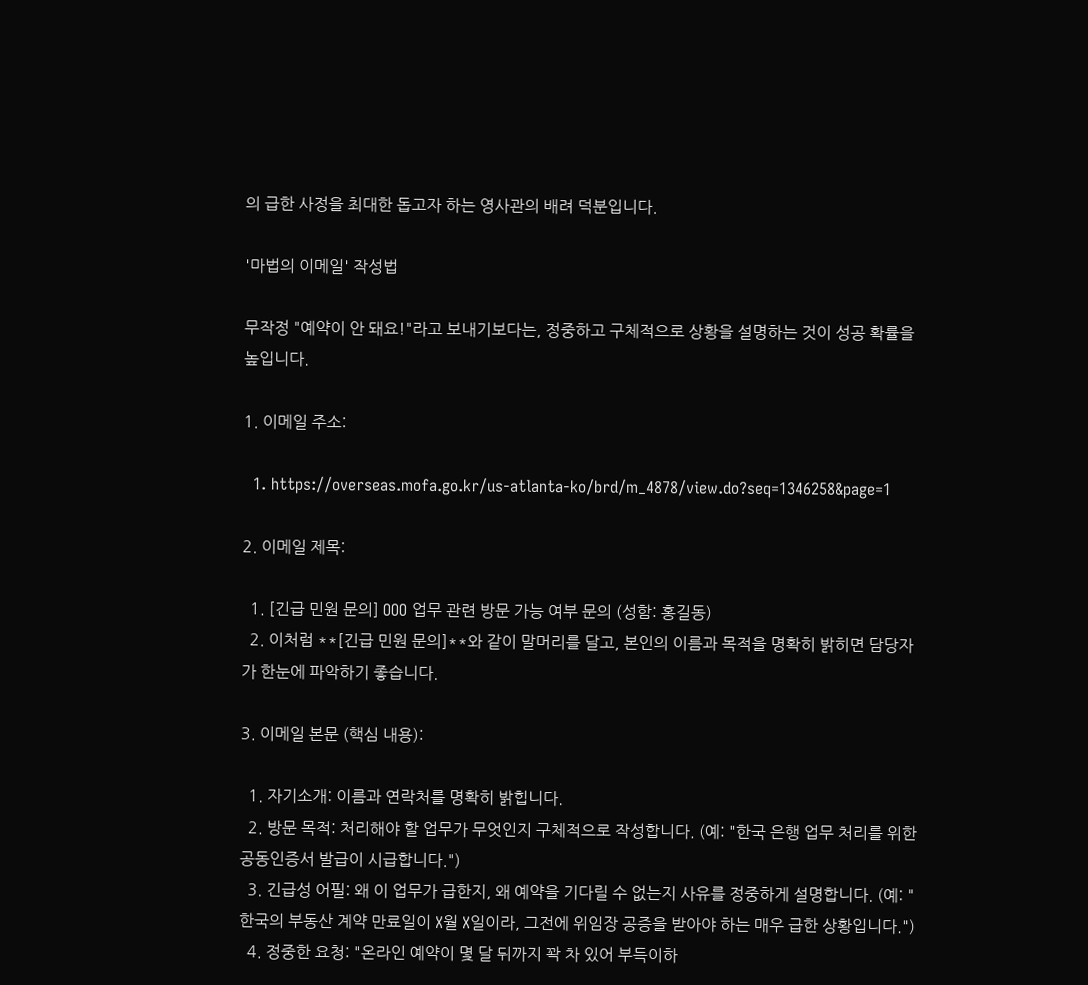의 급한 사정을 최대한 돕고자 하는 영사관의 배려 덕분입니다.

'마법의 이메일' 작성법

무작정 "예약이 안 돼요!"라고 보내기보다는, 정중하고 구체적으로 상황을 설명하는 것이 성공 확률을 높입니다.

1. 이메일 주소:

  1. https://overseas.mofa.go.kr/us-atlanta-ko/brd/m_4878/view.do?seq=1346258&page=1

2. 이메일 제목:

  1. [긴급 민원 문의] OOO 업무 관련 방문 가능 여부 문의 (성함: 홍길동)
  2. 이처럼 **[긴급 민원 문의]**와 같이 말머리를 달고, 본인의 이름과 목적을 명확히 밝히면 담당자가 한눈에 파악하기 좋습니다.

3. 이메일 본문 (핵심 내용):

  1. 자기소개: 이름과 연락처를 명확히 밝힙니다.
  2. 방문 목적: 처리해야 할 업무가 무엇인지 구체적으로 작성합니다. (예: "한국 은행 업무 처리를 위한 공동인증서 발급이 시급합니다.")
  3. 긴급성 어필: 왜 이 업무가 급한지, 왜 예약을 기다릴 수 없는지 사유를 정중하게 설명합니다. (예: "한국의 부동산 계약 만료일이 X월 X일이라, 그전에 위임장 공증을 받아야 하는 매우 급한 상황입니다.")
  4. 정중한 요청: "온라인 예약이 몇 달 뒤까지 꽉 차 있어 부득이하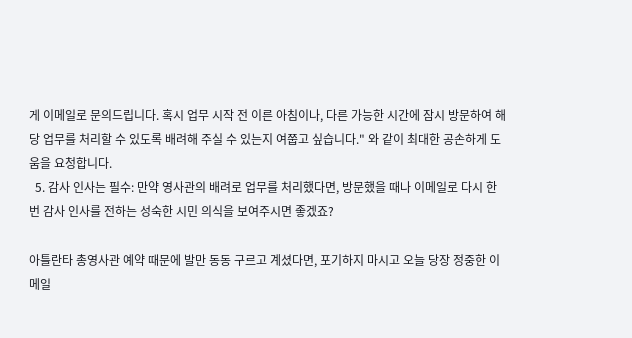게 이메일로 문의드립니다. 혹시 업무 시작 전 이른 아침이나, 다른 가능한 시간에 잠시 방문하여 해당 업무를 처리할 수 있도록 배려해 주실 수 있는지 여쭙고 싶습니다." 와 같이 최대한 공손하게 도움을 요청합니다.
  5. 감사 인사는 필수: 만약 영사관의 배려로 업무를 처리했다면, 방문했을 때나 이메일로 다시 한번 감사 인사를 전하는 성숙한 시민 의식을 보여주시면 좋겠죠?

아틀란타 총영사관 예약 때문에 발만 동동 구르고 계셨다면, 포기하지 마시고 오늘 당장 정중한 이메일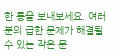한 통을 보내보세요. 여러분의 급한 문제가 해결될 수 있는 작은 문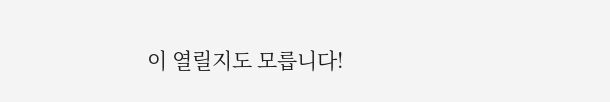이 열릴지도 모릅니다!